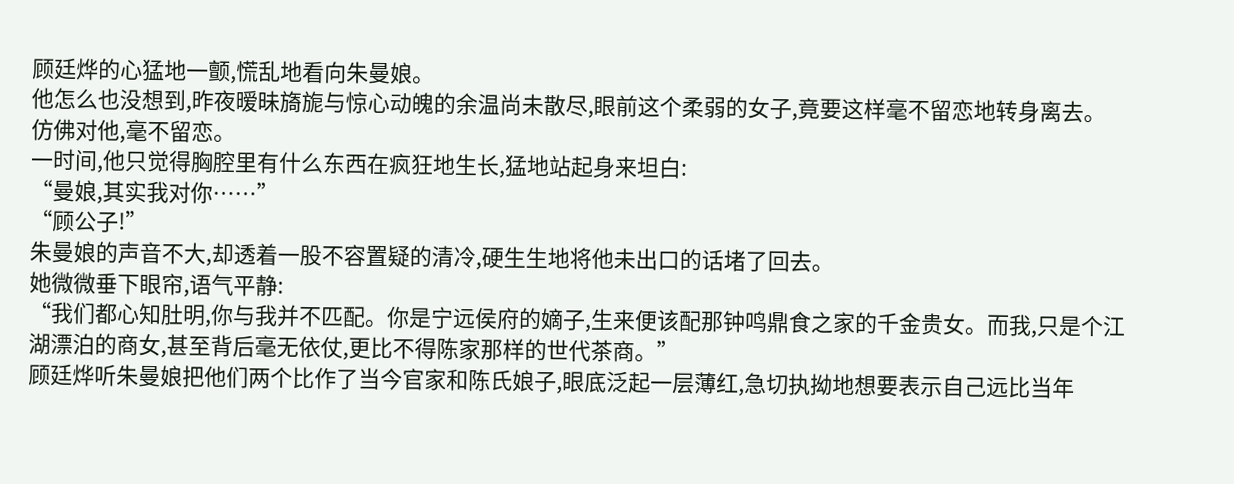顾廷烨的心猛地一颤,慌乱地看向朱曼娘。
他怎么也没想到,昨夜暧昧旖旎与惊心动魄的余温尚未散尽,眼前这个柔弱的女子,竟要这样毫不留恋地转身离去。
仿佛对他,毫不留恋。
一时间,他只觉得胸腔里有什么东西在疯狂地生长,猛地站起身来坦白:
“曼娘,其实我对你……”
“顾公子!”
朱曼娘的声音不大,却透着一股不容置疑的清冷,硬生生地将他未出口的话堵了回去。
她微微垂下眼帘,语气平静:
“我们都心知肚明,你与我并不匹配。你是宁远侯府的嫡子,生来便该配那钟鸣鼎食之家的千金贵女。而我,只是个江湖漂泊的商女,甚至背后毫无依仗,更比不得陈家那样的世代茶商。”
顾廷烨听朱曼娘把他们两个比作了当今官家和陈氏娘子,眼底泛起一层薄红,急切执拗地想要表示自己远比当年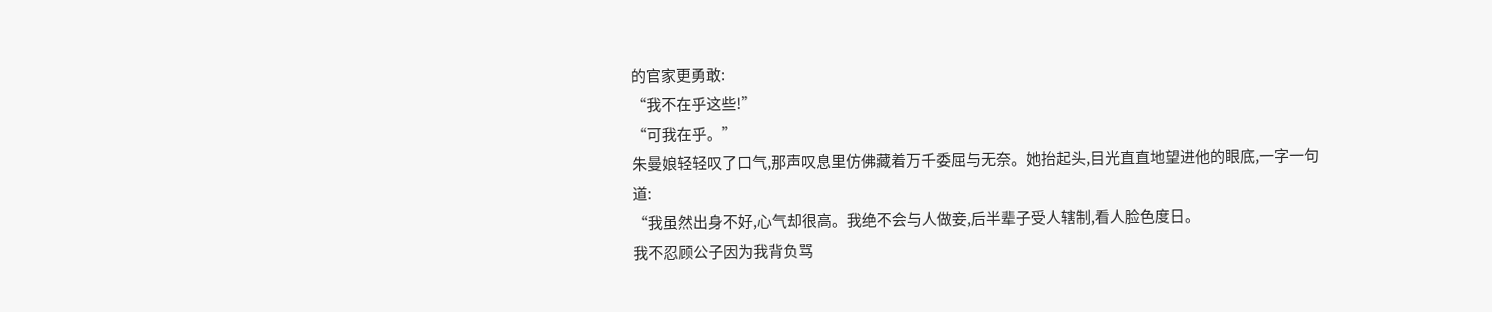的官家更勇敢:
“我不在乎这些!”
“可我在乎。”
朱曼娘轻轻叹了口气,那声叹息里仿佛藏着万千委屈与无奈。她抬起头,目光直直地望进他的眼底,一字一句道:
“我虽然出身不好,心气却很高。我绝不会与人做妾,后半辈子受人辖制,看人脸色度日。
我不忍顾公子因为我背负骂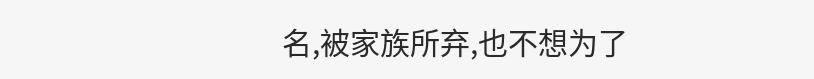名,被家族所弃,也不想为了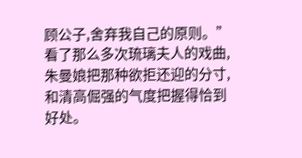顾公子,舍弃我自己的原则。”
看了那么多次琉璃夫人的戏曲,朱曼娘把那种欲拒还迎的分寸,和清高倔强的气度把握得恰到好处。